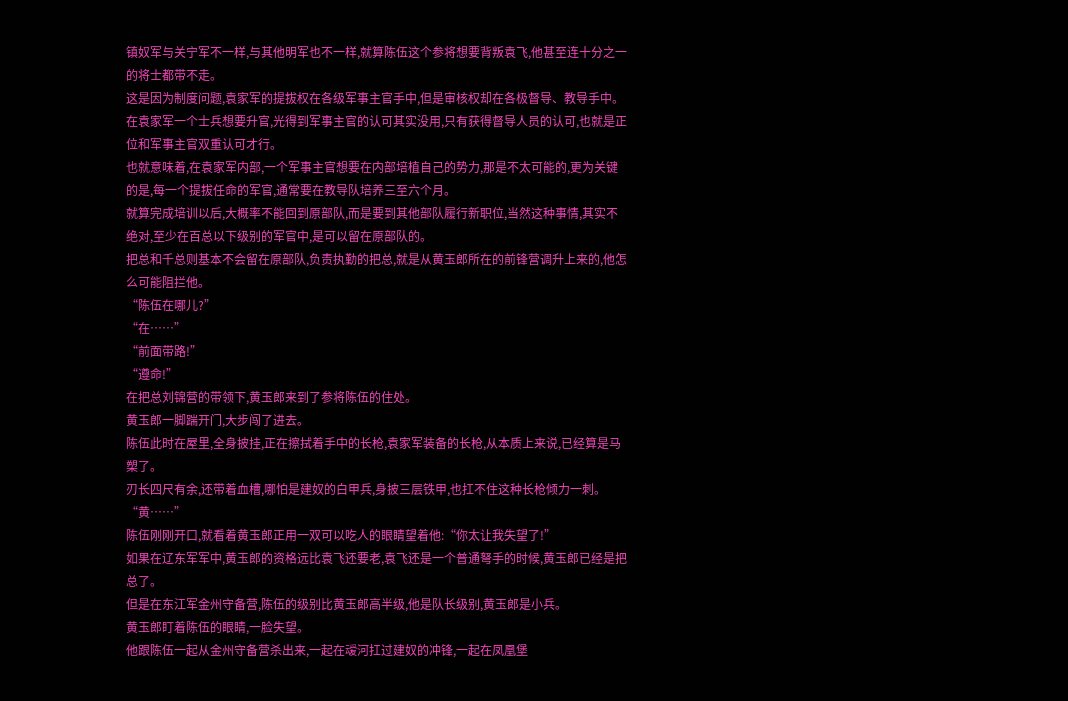镇奴军与关宁军不一样,与其他明军也不一样,就算陈伍这个参将想要背叛袁飞,他甚至连十分之一的将士都带不走。
这是因为制度问题,袁家军的提拔权在各级军事主官手中,但是审核权却在各极督导、教导手中。
在袁家军一个士兵想要升官,光得到军事主官的认可其实没用,只有获得督导人员的认可,也就是正位和军事主官双重认可才行。
也就意味着,在袁家军内部,一个军事主官想要在内部培植自己的势力,那是不太可能的,更为关键的是,每一个提拔任命的军官,通常要在教导队培养三至六个月。
就算完成培训以后,大概率不能回到原部队,而是要到其他部队履行新职位,当然这种事情,其实不绝对,至少在百总以下级别的军官中,是可以留在原部队的。
把总和千总则基本不会留在原部队,负责执勤的把总,就是从黄玉郎所在的前锋营调升上来的,他怎么可能阻拦他。
“陈伍在哪儿?”
“在……”
“前面带路!”
“遵命!”
在把总刘锦营的带领下,黄玉郎来到了参将陈伍的住处。
黄玉郎一脚踹开门,大步闯了进去。
陈伍此时在屋里,全身披挂,正在擦拭着手中的长枪,袁家军装备的长枪,从本质上来说,已经算是马槊了。
刃长四尺有余,还带着血槽,哪怕是建奴的白甲兵,身披三层铁甲,也扛不住这种长枪倾力一刺。
“黄……”
陈伍刚刚开口,就看着黄玉郎正用一双可以吃人的眼睛望着他:“你太让我失望了!”
如果在辽东军军中,黄玉郎的资格远比袁飞还要老,袁飞还是一个普通弩手的时候,黄玉郎已经是把总了。
但是在东江军金州守备营,陈伍的级别比黄玉郎高半级,他是队长级别,黄玉郎是小兵。
黄玉郎盯着陈伍的眼睛,一脸失望。
他跟陈伍一起从金州守备营杀出来,一起在叆河扛过建奴的冲锋,一起在凤凰堡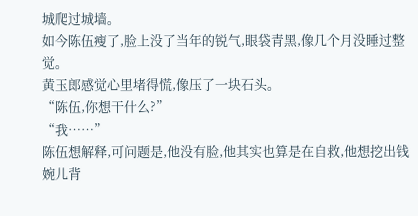城爬过城墙。
如今陈伍瘦了,脸上没了当年的锐气,眼袋青黑,像几个月没睡过整觉。
黄玉郎感觉心里堵得慌,像压了一块石头。
“陈伍,你想干什么?”
“我……”
陈伍想解释,可问题是,他没有脸,他其实也算是在自救,他想挖出钱婉儿背